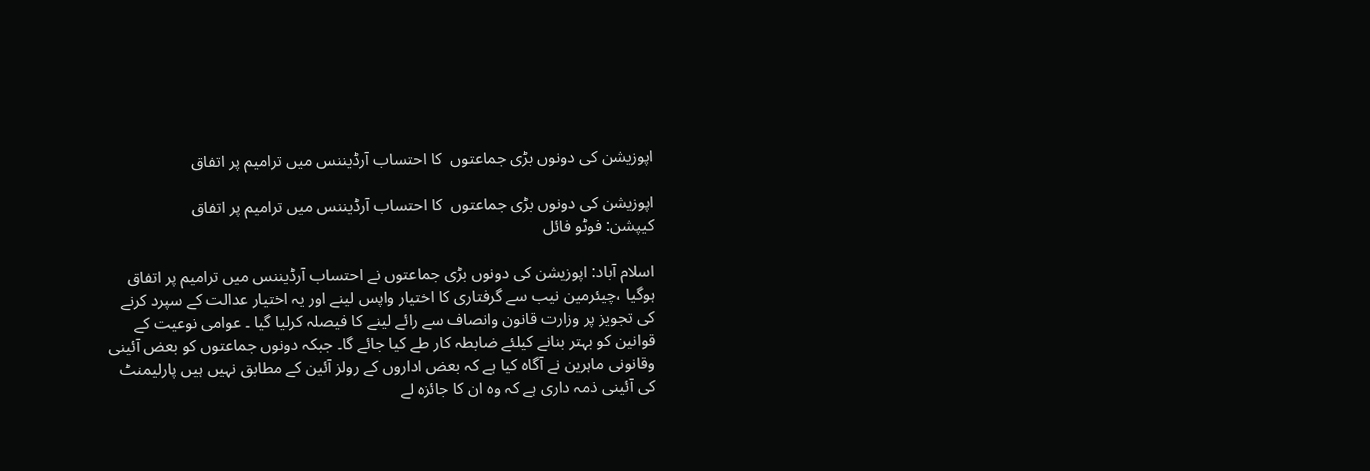اپوزیشن کی دونوں بڑی جماعتوں  کا احتساب آرڈیننس میں ترامیم پر اتفاق

اپوزیشن کی دونوں بڑی جماعتوں  کا احتساب آرڈیننس میں ترامیم پر اتفاق
کیپشن: فوٹو فائل

اسلام آباد: اپوزیشن کی دونوں بڑی جماعتوں نے احتساب آرڈیننس میں ترامیم پر اتفاق ہوگیا ،چیئرمین نیب سے گرفتاری کا اختیار واپس لینے اور یہ اختیار عدالت کے سپرد کرنے کی تجویز پر وزارت قانون وانصاف سے رائے لینے کا فیصلہ کرلیا گیا ۔ عوامی نوعیت کے قوانین کو بہتر بنانے کیلئے ضابطہ کار طے کیا جائے گا۔ جبکہ دونوں جماعتوں کو بعض آئینی وقانونی ماہرین نے آگاہ کیا ہے کہ بعض اداروں کے رولز آئین کے مطابق نہیں ہیں پارلیمنٹ کی آئینی ذمہ داری ہے کہ وہ ان کا جائزہ لے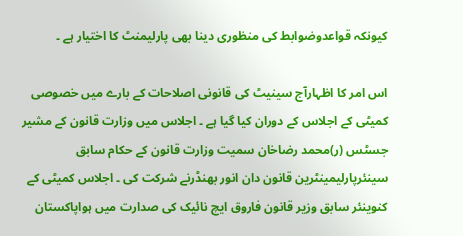کیونکہ قواعدوضوابط کی منظوری دینا بھی پارلیمنٹ کا اختیار ہے ۔

اس امر کا اظہارآج سینیٹ کی قانونی اصلاحات کے بارے میں خصوصی کمیٹی کے اجلاس کے دوران کیا گیا ہے ۔ اجلاس میں وزارت قانون کے مشیر جسٹس (ر)محمد رضاخان سمیت وزارت قانون کے حکام سابق سینئرپارلیمینٹرین قانون دان انور بھنڈرنے شرکت کی ۔ اجلاس کمیٹی کے کنوینئر سابق وزیر قانون فاروق ایچ نائیک کی صدارت میں ہواپاکستان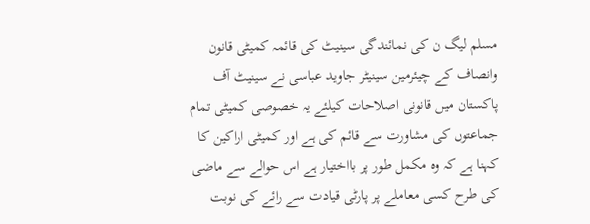مسلم لیگ ن کی نمائندگی سینیٹ کی قائمہ کمیٹی قانون وانصاف کے چیئرمین سینیٹر جاوید عباسی نے سینیٹ آف پاکستان میں قانونی اصلاحات کیلئے یہ خصوصی کمیٹی تمام جماعتوں کی مشاورت سے قائم کی ہے اور کمیٹی اراکین کا کہنا ہے کہ وہ مکمل طور پر بااختیار ہے اس حوالے سے ماضی کی طرح کسی معاملے پر پارٹی قیادت سے رائے کی نوبت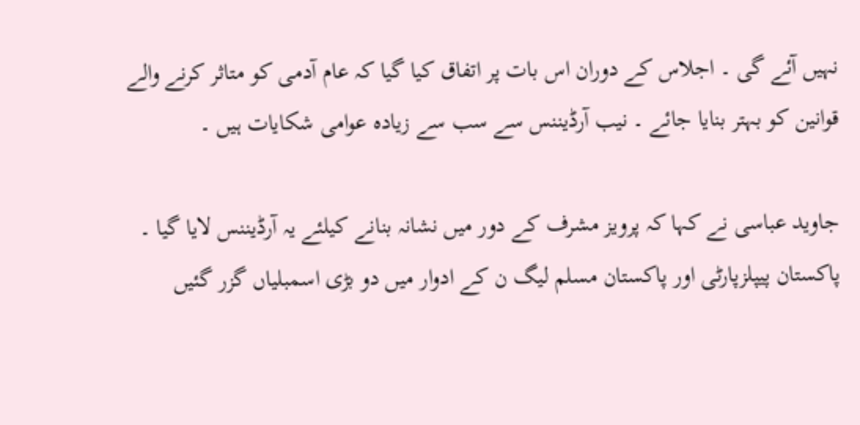نہیں آئے گی ۔ اجلاس کے دوران اس بات پر اتفاق کیا گیا کہ عام آدمی کو متاثر کرنے والے قوانین کو بہتر بنایا جائے ۔ نیب آرڈیننس سے سب سے زیادہ عوامی شکایات ہیں ۔

جاوید عباسی نے کہا کہ پرویز مشرف کے دور میں نشانہ بنانے کیلئے یہ آرڈیننس لایا گیا ۔ پاکستان پیپلزپارٹی اور پاکستان مسلم لیگ ن کے ادوار میں دو بڑی اسمبلیاں گزر گئیں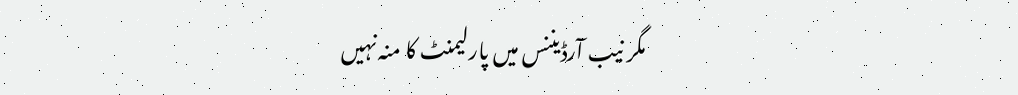مگر نیب آرڈیننس میں پارلیمنٹ کا منہ نہیں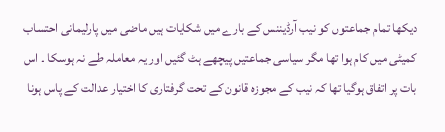دیکھا تمام جماعتوں کو نیب آرڈیننس کے بارے میں شکایات ہیں ماضی میں پارلیمانی احتساب کمیٹی میں کام ہوا تھا مگر سیاسی جماعتیں پیچھے ہٹ گئیں اور یہ معاملہ طے نہ ہوسکا ۔ اس بات پر اتفاق ہوگیا تھا کہ نیب کے مجوزہ قانون کے تحت گرفتاری کا اختیار عدالت کے پاس ہونا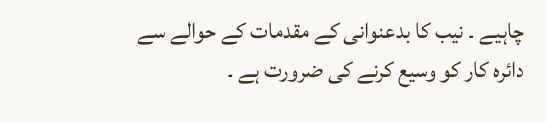چاہیے ۔ نیب کا بدعنوانی کے مقدمات کے حوالے سے دائرہ کار کو وسیع کرنے کی ضرورت ہے ۔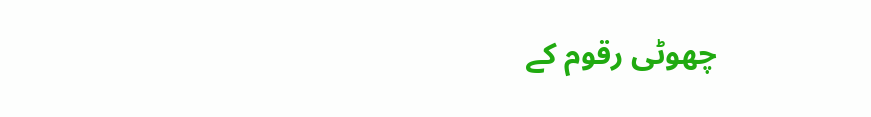چھوٹی رقوم کے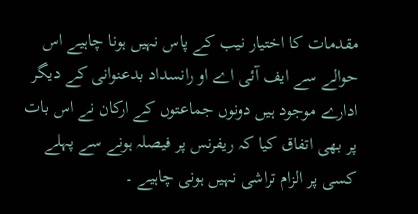مقدمات کا اختیار نیب کے پاس نہیں ہونا چاہیے اس حوالے سے ایف آئی اے او رانسداد بدعنوانی کے دیگر ادارے موجود ہیں دونوں جماعتوں کے ارکان نے اس بات پر بھی اتفاق کیا کہ ریفرنس پر فیصلہ ہونے سے پہلے کسی پر الزام تراشی نہیں ہونی چاہیے ۔